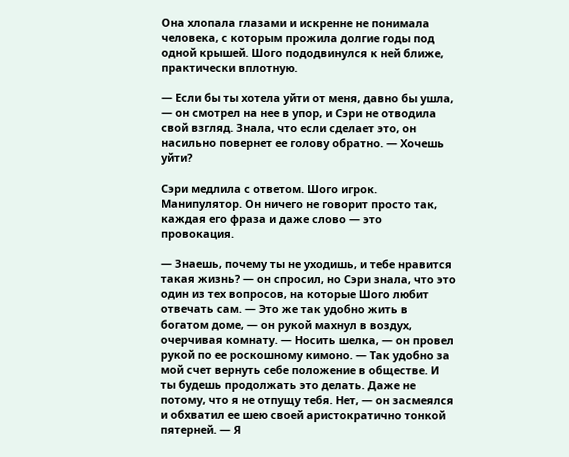Она хлопала глазами и искренне не понимала человека, с которым прожила долгие годы под одной крышей. Шого пододвинулся к ней ближе, практически вплотную.

— Если бы ты хотела уйти от меня, давно бы ушла, — он смотрел на нее в упор, и Сэри не отводила свой взгляд. Знала, что если сделает это, он насильно повернет ее голову обратно. — Хочешь уйти?

Сэри медлила с ответом. Шого игрок. Манипулятор. Он ничего не говорит просто так, каждая его фраза и даже слово — это провокация.

— Знаешь, почему ты не уходишь, и тебе нравится такая жизнь? — он спросил, но Сэри знала, что это один из тех вопросов, на которые Шого любит отвечать сам. — Это же так удобно жить в богатом доме, — он рукой махнул в воздух, очерчивая комнату. — Носить шелка, — он провел рукой по ее роскошному кимоно. — Так удобно за мой счет вернуть себе положение в обществе. И ты будешь продолжать это делать. Даже не потому, что я не отпущу тебя. Нет, — он засмеялся и обхватил ее шею своей аристократично тонкой пятерней. — Я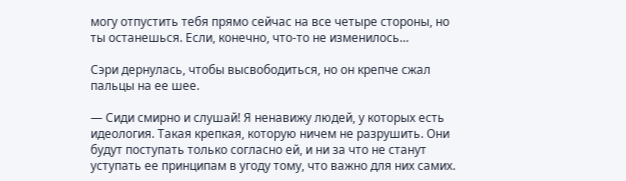могу отпустить тебя прямо сейчас на все четыре стороны, но ты останешься. Если, конечно, что-то не изменилось…

Сэри дернулась, чтобы высвободиться, но он крепче сжал пальцы на ее шее.

— Сиди смирно и слушай! Я ненавижу людей, у которых есть идеология. Такая крепкая, которую ничем не разрушить. Они будут поступать только согласно ей, и ни за что не станут уступать ее принципам в угоду тому, что важно для них самих.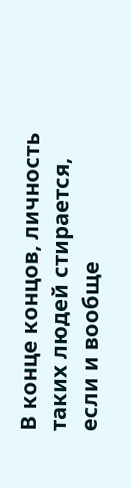В конце концов, личность таких людей стирается, если и вообще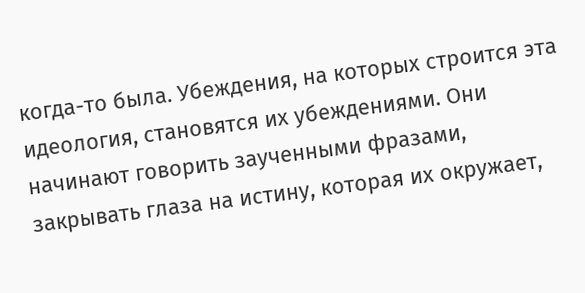когда-то была. Убеждения, на которых строится эта идеология, становятся их убеждениями. Они начинают говорить заученными фразами, закрывать глаза на истину, которая их окружает,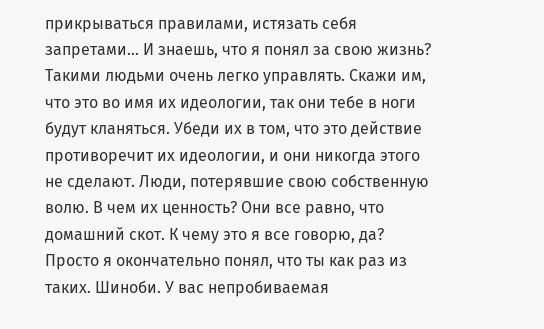прикрываться правилами, истязать себя запретами… И знаешь, что я понял за свою жизнь? Такими людьми очень легко управлять. Скажи им, что это во имя их идеологии, так они тебе в ноги будут кланяться. Убеди их в том, что это действие противоречит их идеологии, и они никогда этого не сделают. Люди, потерявшие свою собственную волю. В чем их ценность? Они все равно, что домашний скот. К чему это я все говорю, да? Просто я окончательно понял, что ты как раз из таких. Шиноби. У вас непробиваемая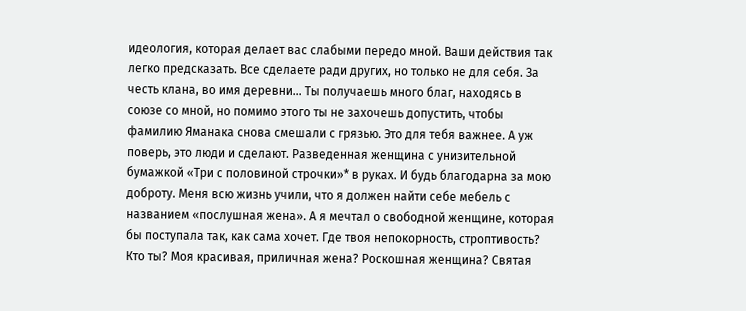идеология, которая делает вас слабыми передо мной. Ваши действия так легко предсказать. Все сделаете ради других, но только не для себя. За честь клана, во имя деревни… Ты получаешь много благ, находясь в союзе со мной, но помимо этого ты не захочешь допустить, чтобы фамилию Яманака снова смешали с грязью. Это для тебя важнее. А уж поверь, это люди и сделают. Разведенная женщина с унизительной бумажкой «Три с половиной строчки»* в руках. И будь благодарна за мою доброту. Меня всю жизнь учили, что я должен найти себе мебель с названием «послушная жена». А я мечтал о свободной женщине, которая бы поступала так, как сама хочет. Где твоя непокорность, строптивость? Кто ты? Моя красивая, приличная жена? Роскошная женщина? Святая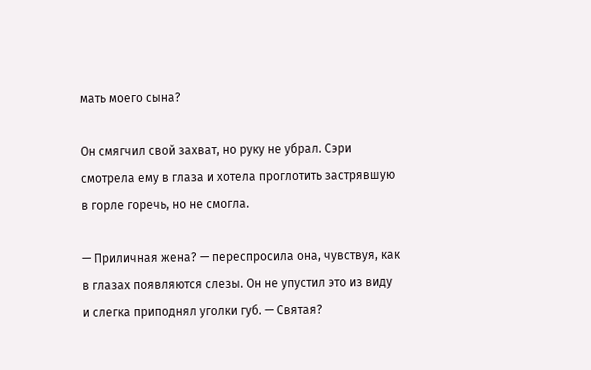мать моего сына?

Он смягчил свой захват, но руку не убрал. Сэри смотрела ему в глаза и хотела проглотить застрявшую в горле горечь, но не смогла.

— Приличная жена? — переспросила она, чувствуя, как в глазах появляются слезы. Он не упустил это из виду и слегка приподнял уголки губ. — Святая?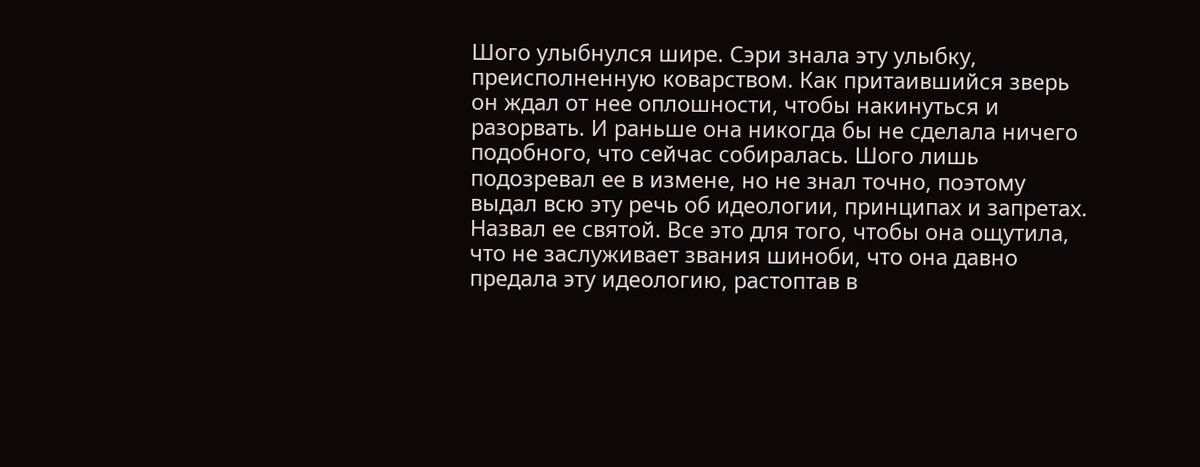Шого улыбнулся шире. Сэри знала эту улыбку, преисполненную коварством. Как притаившийся зверь он ждал от нее оплошности, чтобы накинуться и разорвать. И раньше она никогда бы не сделала ничего подобного, что сейчас собиралась. Шого лишь подозревал ее в измене, но не знал точно, поэтому выдал всю эту речь об идеологии, принципах и запретах. Назвал ее святой. Все это для того, чтобы она ощутила, что не заслуживает звания шиноби, что она давно предала эту идеологию, растоптав в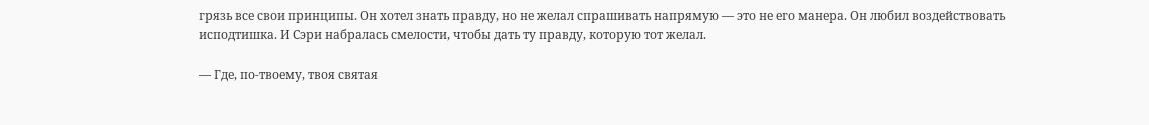грязь все свои принципы. Он хотел знать правду, но не желал спрашивать напрямую — это не его манера. Он любил воздействовать исподтишка. И Сэри набралась смелости, чтобы дать ту правду, которую тот желал.

— Где, по-твоему, твоя святая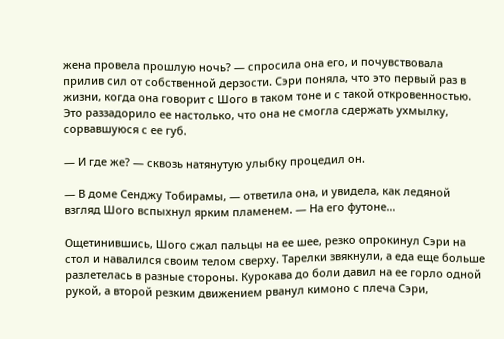жена провела прошлую ночь? — спросила она его, и почувствовала прилив сил от собственной дерзости. Сэри поняла, что это первый раз в жизни, когда она говорит с Шого в таком тоне и с такой откровенностью. Это раззадорило ее настолько, что она не смогла сдержать ухмылку, сорвавшуюся с ее губ.

— И где же? — сквозь натянутую улыбку процедил он.

— В доме Сенджу Тобирамы, — ответила она, и увидела, как ледяной взгляд Шого вспыхнул ярким пламенем. — На его футоне…

Ощетинившись, Шого сжал пальцы на ее шее, резко опрокинул Сэри на стол и навалился своим телом сверху. Тарелки звякнули, а еда еще больше разлетелась в разные стороны. Курокава до боли давил на ее горло одной рукой, а второй резким движением рванул кимоно с плеча Сэри,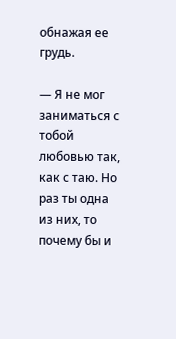обнажая ее грудь.

— Я не мог заниматься с тобой любовью так, как с таю. Но раз ты одна из них, то почему бы и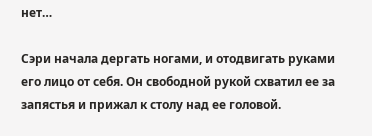нет…

Сэри начала дергать ногами, и отодвигать руками его лицо от себя. Он свободной рукой схватил ее за запястья и прижал к столу над ее головой.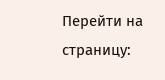Перейти на страницу: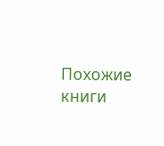Похожие книги